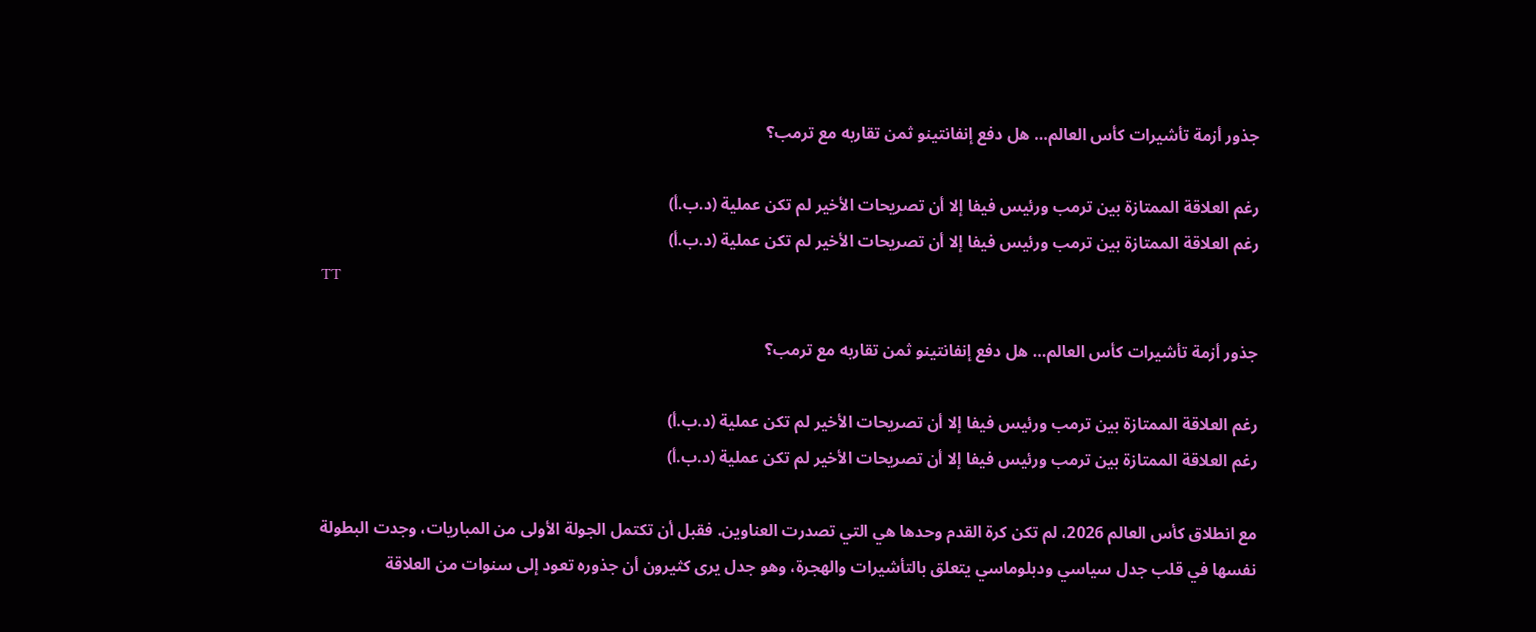جذور أزمة تأشيرات كأس العالم… هل دفع إنفانتينو ثمن تقاربه مع ترمب؟

رغم العلاقة الممتازة بين ترمب ورئيس فيفا إلا أن تصريحات الأخير لم تكن عملية (د.ب.أ)
رغم العلاقة الممتازة بين ترمب ورئيس فيفا إلا أن تصريحات الأخير لم تكن عملية (د.ب.أ)
TT

جذور أزمة تأشيرات كأس العالم… هل دفع إنفانتينو ثمن تقاربه مع ترمب؟

رغم العلاقة الممتازة بين ترمب ورئيس فيفا إلا أن تصريحات الأخير لم تكن عملية (د.ب.أ)
رغم العلاقة الممتازة بين ترمب ورئيس فيفا إلا أن تصريحات الأخير لم تكن عملية (د.ب.أ)

مع انطلاق كأس العالم 2026، لم تكن كرة القدم وحدها هي التي تصدرت العناوين. فقبل أن تكتمل الجولة الأولى من المباريات، وجدت البطولة نفسها في قلب جدل سياسي ودبلوماسي يتعلق بالتأشيرات والهجرة، وهو جدل يرى كثيرون أن جذوره تعود إلى سنوات من العلاقة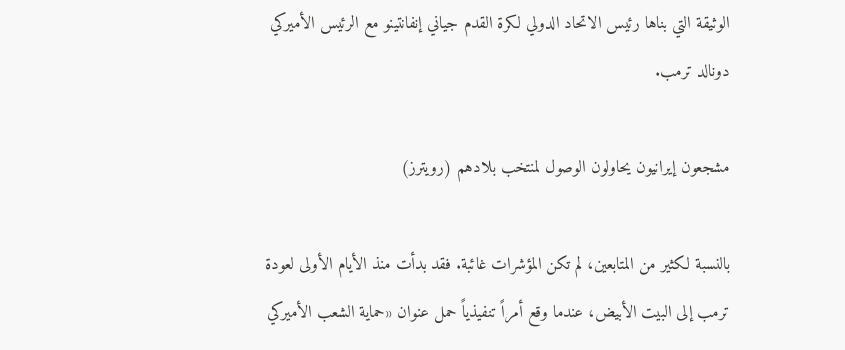الوثيقة التي بناها رئيس الاتحاد الدولي لكرة القدم جياني إنفانتينو مع الرئيس الأميركي دونالد ترمب.

مشجعون إيرانيون يحاولون الوصول لمنتخب بلادهم (رويترز)

بالنسبة لكثير من المتابعين، لم تكن المؤشرات غائبة. فقد بدأت منذ الأيام الأولى لعودة ترمب إلى البيت الأبيض، عندما وقع أمراً تنفيذياً حمل عنوان «حماية الشعب الأميركي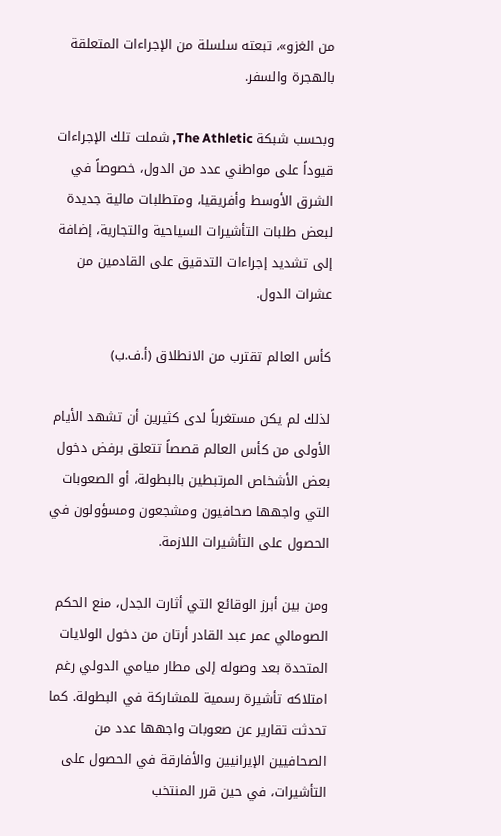من الغزو»، تبعته سلسلة من الإجراءات المتعلقة بالهجرة والسفر.

وبحسب شبكة The Athletic, شملت تلك الإجراءات قيوداً على مواطني عدد من الدول، خصوصاً في الشرق الأوسط وأفريقيا، ومتطلبات مالية جديدة لبعض طلبات التأشيرات السياحية والتجارية، إضافة إلى تشديد إجراءات التدقيق على القادمين من عشرات الدول.

كأس العالم تقترب من الانطلاق (أ.ف.ب)

لذلك لم يكن مستغرباً لدى كثيرين أن تشهد الأيام الأولى من كأس العالم قصصاً تتعلق برفض دخول بعض الأشخاص المرتبطين بالبطولة، أو الصعوبات التي واجهها صحافيون ومشجعون ومسؤولون في الحصول على التأشيرات اللازمة.

ومن بين أبرز الوقائع التي أثارت الجدل، منع الحكم الصومالي عمر عبد القادر أرتان من دخول الولايات المتحدة بعد وصوله إلى مطار ميامي الدولي رغم امتلاكه تأشيرة رسمية للمشاركة في البطولة. كما تحدثت تقارير عن صعوبات واجهها عدد من الصحافيين الإيرانيين والأفارقة في الحصول على التأشيرات، في حين قرر المنتخب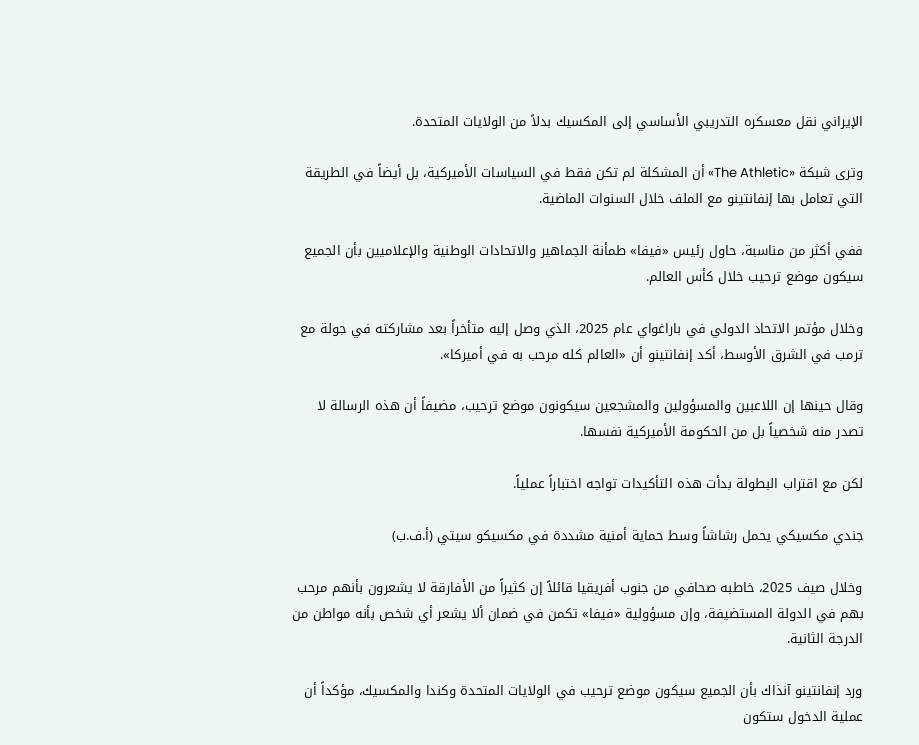الإيراني نقل معسكره التدريبي الأساسي إلى المكسيك بدلاً من الولايات المتحدة.

وترى شبكة «The Athletic» أن المشكلة لم تكن فقط في السياسات الأميركية، بل أيضاً في الطريقة التي تعامل بها إنفانتينو مع الملف خلال السنوات الماضية.

ففي أكثر من مناسبة، حاول رئيس «فيفا» طمأنة الجماهير والاتحادات الوطنية والإعلاميين بأن الجميع سيكون موضع ترحيب خلال كأس العالم.

وخلال مؤتمر الاتحاد الدولي في باراغواي عام 2025، الذي وصل إليه متأخراً بعد مشاركته في جولة مع ترمب في الشرق الأوسط، أكد إنفانتينو أن «العالم كله مرحب به في أميركا».

وقال حينها إن اللاعبين والمسؤولين والمشجعين سيكونون موضع ترحيب، مضيفاً أن هذه الرسالة لا تصدر منه شخصياً بل من الحكومة الأميركية نفسها.

لكن مع اقتراب البطولة بدأت هذه التأكيدات تواجه اختباراً عملياً.

جندي مكسيكي يحمل رشاشاً وسط حماية أمنية مشددة في مكسيكو سيتي (أ.ف.ب)

وخلال صيف 2025، خاطبه صحافي من جنوب أفريقيا قائلاً إن كثيراً من الأفارقة لا يشعرون بأنهم مرحب بهم في الدولة المستضيفة، وإن مسؤولية «فيفا» تكمن في ضمان ألا يشعر أي شخص بأنه مواطن من الدرجة الثانية.

ورد إنفانتينو آنذاك بأن الجميع سيكون موضع ترحيب في الولايات المتحدة وكندا والمكسيك، مؤكداً أن عملية الدخول ستكون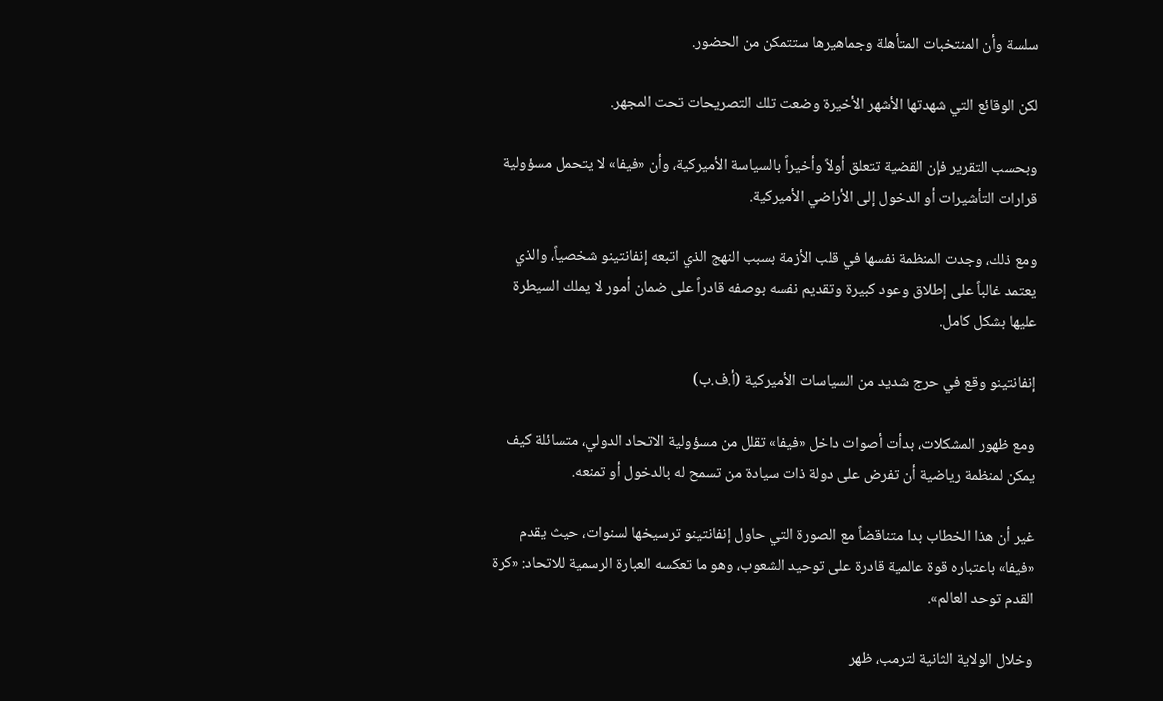سلسة وأن المنتخبات المتأهلة وجماهيرها ستتمكن من الحضور.

لكن الوقائع التي شهدتها الأشهر الأخيرة وضعت تلك التصريحات تحت المجهر.

وبحسب التقرير فإن القضية تتعلق أولاً وأخيراً بالسياسة الأميركية، وأن «فيفا» لا يتحمل مسؤولية قرارات التأشيرات أو الدخول إلى الأراضي الأميركية.

ومع ذلك، وجدت المنظمة نفسها في قلب الأزمة بسبب النهج الذي اتبعه إنفانتينو شخصياً، والذي يعتمد غالباً على إطلاق وعود كبيرة وتقديم نفسه بوصفه قادراً على ضمان أمور لا يملك السيطرة عليها بشكل كامل.

إنفانتينو وقع في حرج شديد من السياسات الأميركية (أ.ف.ب)

ومع ظهور المشكلات، بدأت أصوات داخل «فيفا» تقلل من مسؤولية الاتحاد الدولي، متسائلة كيف يمكن لمنظمة رياضية أن تفرض على دولة ذات سيادة من تسمح له بالدخول أو تمنعه.

غير أن هذا الخطاب بدا متناقضاً مع الصورة التي حاول إنفانتينو ترسيخها لسنوات، حيث يقدم «فيفا» باعتباره قوة عالمية قادرة على توحيد الشعوب، وهو ما تعكسه العبارة الرسمية للاتحاد: «كرة القدم توحد العالم».

وخلال الولاية الثانية لترمب، ظهر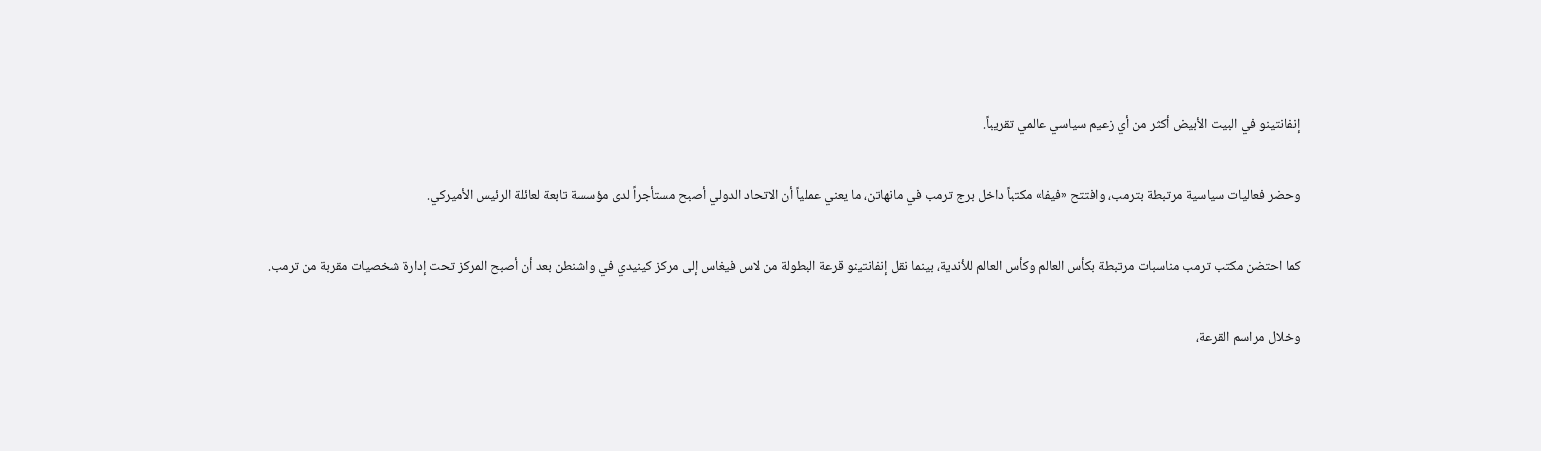إنفانتينو في البيت الأبيض أكثر من أي زعيم سياسي عالمي تقريباً.

وحضر فعاليات سياسية مرتبطة بترمب، وافتتح «فيفا» مكتباً داخل برج ترمب في مانهاتن، ما يعني عملياً أن الاتحاد الدولي أصبح مستأجراً لدى مؤسسة تابعة لعائلة الرئيس الأميركي.

كما احتضن مكتب ترمب مناسبات مرتبطة بكأس العالم وكأس العالم للأندية، بينما نقل إنفانتينو قرعة البطولة من لاس فيغاس إلى مركز كينيدي في واشنطن بعد أن أصبح المركز تحت إدارة شخصيات مقربة من ترمب.

وخلال مراسم القرعة،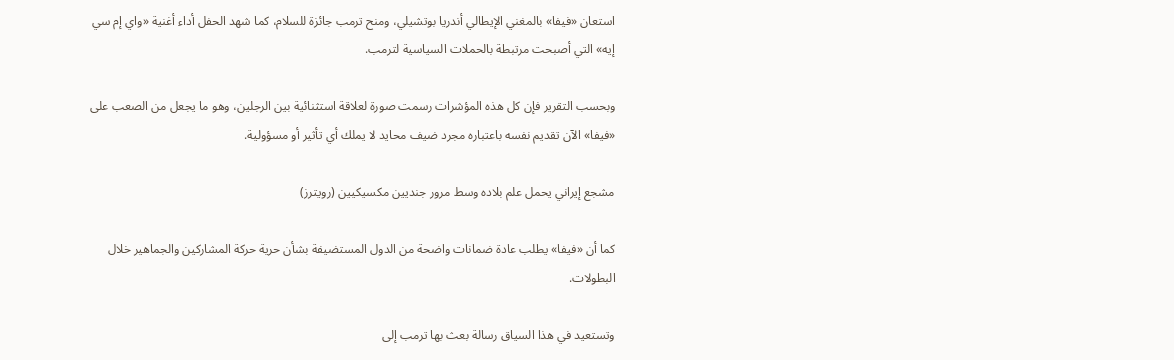استعان «فيفا» بالمغني الإيطالي أندريا بوتشيلي، ومنح ترمب جائزة للسلام، كما شهد الحفل أداء أغنية «واي إم سي إيه» التي أصبحت مرتبطة بالحملات السياسية لترمب.

وبحسب التقرير فإن كل هذه المؤشرات رسمت صورة لعلاقة استثنائية بين الرجلين، وهو ما يجعل من الصعب على «فيفا» الآن تقديم نفسه باعتباره مجرد ضيف محايد لا يملك أي تأثير أو مسؤولية.

مشجع إيراني يحمل علم بلاده وسط مرور جنديين مكسيكيين (رويترز)

كما أن «فيفا» يطلب عادة ضمانات واضحة من الدول المستضيفة بشأن حرية حركة المشاركين والجماهير خلال البطولات.

وتستعيد في هذا السياق رسالة بعث بها ترمب إلى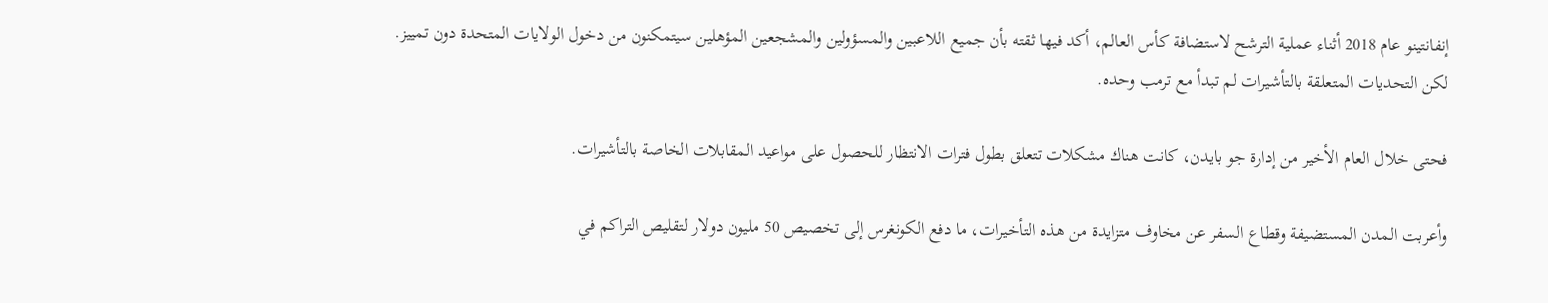إنفانتينو عام 2018 أثناء عملية الترشح لاستضافة كأس العالم، أكد فيها ثقته بأن جميع اللاعبين والمسؤولين والمشجعين المؤهلين سيتمكنون من دخول الولايات المتحدة دون تمييز. لكن التحديات المتعلقة بالتأشيرات لم تبدأ مع ترمب وحده.

فحتى خلال العام الأخير من إدارة جو بايدن، كانت هناك مشكلات تتعلق بطول فترات الانتظار للحصول على مواعيد المقابلات الخاصة بالتأشيرات.

وأعربت المدن المستضيفة وقطاع السفر عن مخاوف متزايدة من هذه التأخيرات، ما دفع الكونغرس إلى تخصيص 50 مليون دولار لتقليص التراكم في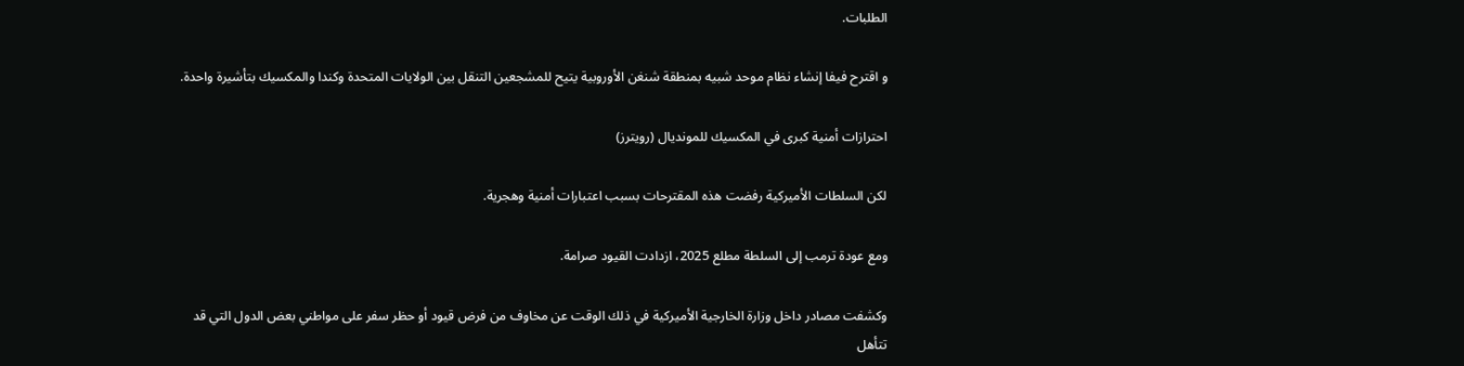الطلبات.

و اقترح فيفا إنشاء نظام موحد شبيه بمنطقة شنغن الأوروبية يتيح للمشجعين التنقل بين الولايات المتحدة وكندا والمكسيك بتأشيرة واحدة.

احترازات أمنية كبرى في المكسيك للمونديال (رويترز)

لكن السلطات الأميركية رفضت هذه المقترحات بسبب اعتبارات أمنية وهجرية.

ومع عودة ترمب إلى السلطة مطلع 2025، ازدادت القيود صرامة.

وكشفت مصادر داخل وزارة الخارجية الأميركية في ذلك الوقت عن مخاوف من فرض قيود أو حظر سفر على مواطني بعض الدول التي قد تتأهل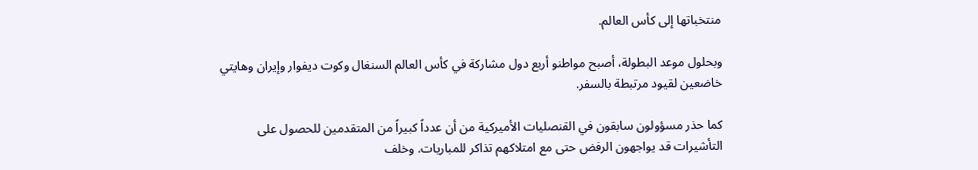منتخباتها إلى كأس العالم.

وبحلول موعد البطولة، أصبح مواطنو أربع دول مشاركة في كأس العالم السنغال وكوت ديفوار وإيران وهايتي خاضعين لقيود مرتبطة بالسفر.

كما حذر مسؤولون سابقون في القنصليات الأميركية من أن عدداً كبيراً من المتقدمين للحصول على التأشيرات قد يواجهون الرفض حتى مع امتلاكهم تذاكر للمباريات. وخلف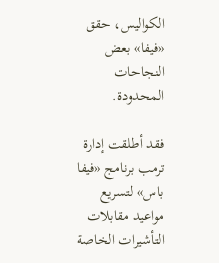الكواليس، حقق «فيفا» بعض النجاحات المحدودة.

فقد أطلقت إدارة ترمب برنامج «فيفا باس» لتسريع مواعيد مقابلات التأشيرات الخاصة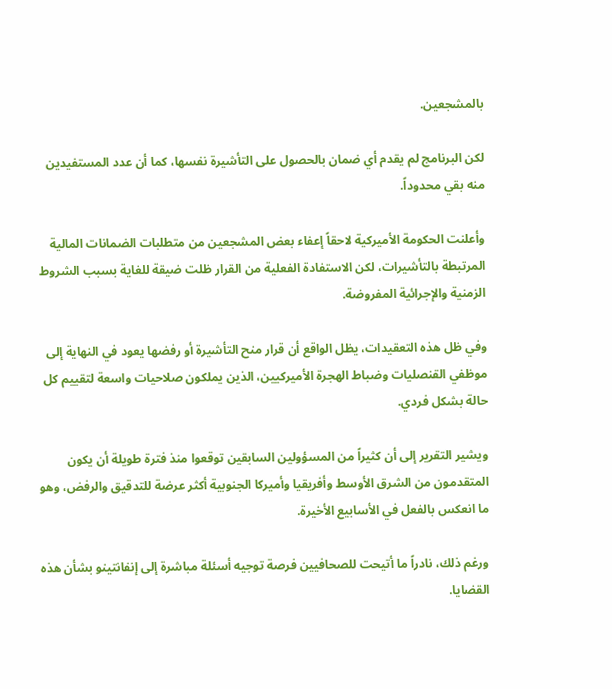بالمشجعين.

لكن البرنامج لم يقدم أي ضمان بالحصول على التأشيرة نفسها، كما أن عدد المستفيدين منه بقي محدوداً.

وأعلنت الحكومة الأميركية لاحقاً إعفاء بعض المشجعين من متطلبات الضمانات المالية المرتبطة بالتأشيرات، لكن الاستفادة الفعلية من القرار ظلت ضيقة للغاية بسبب الشروط الزمنية والإجرائية المفروضة.

وفي ظل هذه التعقيدات، يظل الواقع أن قرار منح التأشيرة أو رفضها يعود في النهاية إلى موظفي القنصليات وضباط الهجرة الأميركيين، الذين يملكون صلاحيات واسعة لتقييم كل حالة بشكل فردي.

ويشير التقرير إلى أن كثيراً من المسؤولين السابقين توقعوا منذ فترة طويلة أن يكون المتقدمون من الشرق الأوسط وأفريقيا وأميركا الجنوبية أكثر عرضة للتدقيق والرفض، وهو ما انعكس بالفعل في الأسابيع الأخيرة.

ورغم ذلك، نادراً ما أتيحت للصحافيين فرصة توجيه أسئلة مباشرة إلى إنفانتينو بشأن هذه القضايا.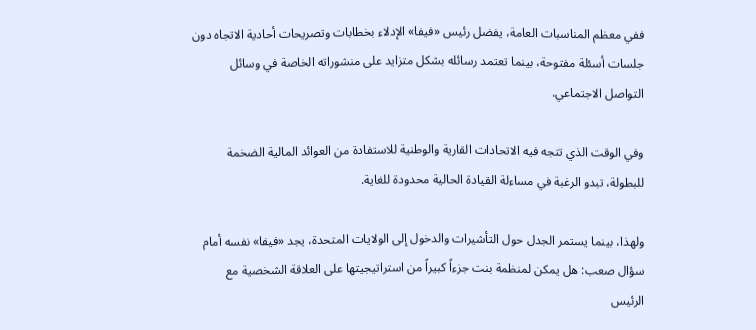ففي معظم المناسبات العامة، يفضل رئيس «فيفا» الإدلاء بخطابات وتصريحات أحادية الاتجاه دون جلسات أسئلة مفتوحة، بينما تعتمد رسائله بشكل متزايد على منشوراته الخاصة في وسائل التواصل الاجتماعي.

وفي الوقت الذي تتجه فيه الاتحادات القارية والوطنية للاستفادة من العوائد المالية الضخمة للبطولة، تبدو الرغبة في مساءلة القيادة الحالية محدودة للغاية.

ولهذا، بينما يستمر الجدل حول التأشيرات والدخول إلى الولايات المتحدة، يجد «فيفا» نفسه أمام سؤال صعب: هل يمكن لمنظمة بنت جزءاً كبيراً من استراتيجيتها على العلاقة الشخصية مع الرئيس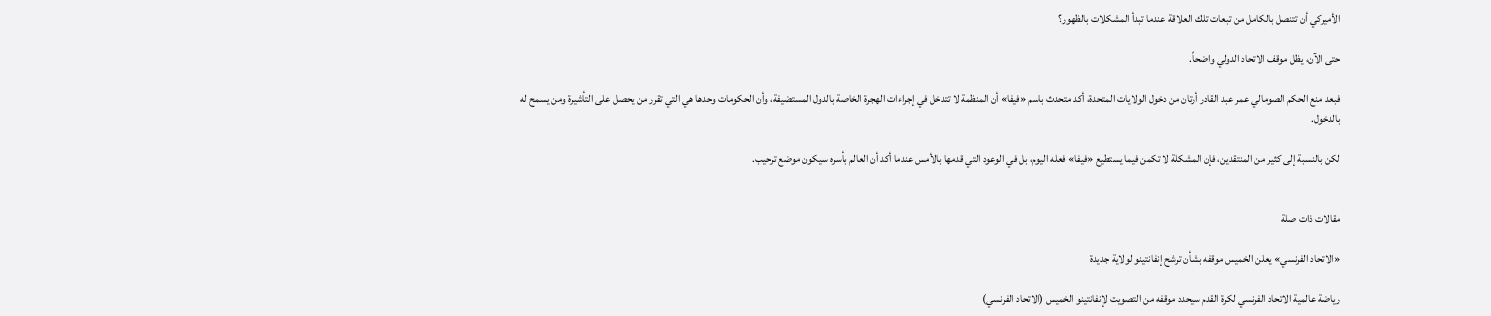الأميركي أن تتنصل بالكامل من تبعات تلك العلاقة عندما تبدأ المشكلات بالظهور؟

حتى الآن، يظل موقف الاتحاد الدولي واضحاً.

فبعد منع الحكم الصومالي عمر عبد القادر أرتان من دخول الولايات المتحدة، أكد متحدث باسم «فيفا» أن المنظمة لا تتدخل في إجراءات الهجرة الخاصة بالدول المستضيفة، وأن الحكومات وحدها هي التي تقرر من يحصل على التأشيرة ومن يسمح له بالدخول.

لكن بالنسبة إلى كثير من المنتقدين، فإن المشكلة لا تكمن فيما يستطيع «فيفا» فعله اليوم، بل في الوعود التي قدمها بالأمس عندما أكد أن العالم بأسره سيكون موضع ترحيب.


مقالات ذات صلة

«الاتحاد الفرنسي» يعلن الخميس موقفه بشأن ترشح إنفانتينو لولاية جديدة

رياضة عالمية الاتحاد الفرنسي لكرة القدم سيحدد موقفه من التصويت لإنفانتينو الخميس (الاتحاد الفرنسي)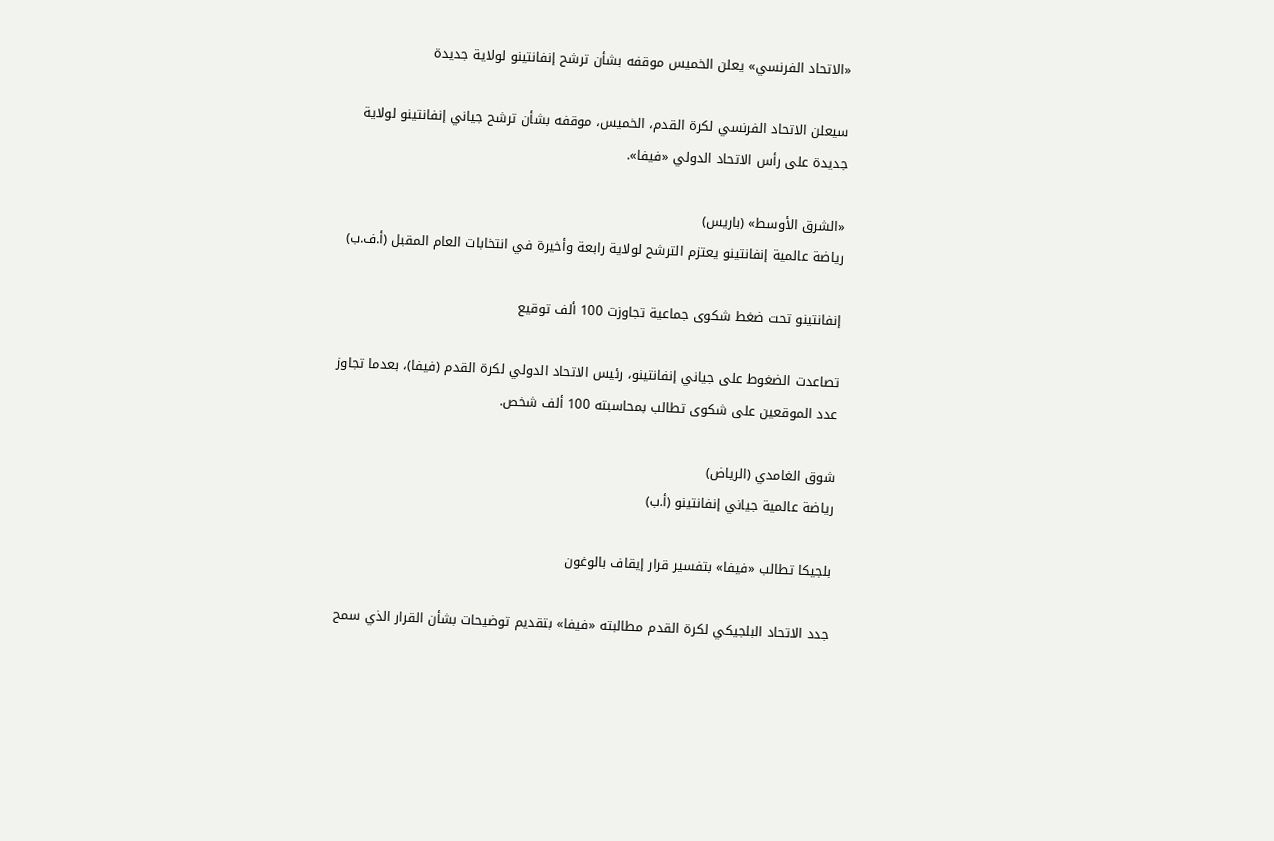«الاتحاد الفرنسي» يعلن الخميس موقفه بشأن ترشح إنفانتينو لولاية جديدة

سيعلن الاتحاد الفرنسي لكرة القدم، الخميس، موقفه بشأن ترشح جياني إنفانتينو لولاية جديدة على رأس الاتحاد الدولي «فيفا».

«الشرق الأوسط» (باريس)
رياضة عالمية إنفانتينو يعتزم الترشح لولاية رابعة وأخيرة في انتخابات العام المقبل (أ.ف.ب)

إنفانتينو تحت ضغط شكوى جماعية تجاوزت 100 ألف توقيع

تصاعدت الضغوط على جياني إنفانتينو، رئيس الاتحاد الدولي لكرة القدم (فيفا)، بعدما تجاوز عدد الموقعين على شكوى تطالب بمحاسبته 100 ألف شخص.

شوق الغامدي (الرياض)
رياضة عالمية جياني إنفانتينو (أ.ب)

بلجيكا تطالب «فيفا» بتفسير قرار إيقاف بالوغون

جدد الاتحاد البلجيكي لكرة القدم مطالبته «فيفا» بتقديم توضيحات بشأن القرار الذي سمح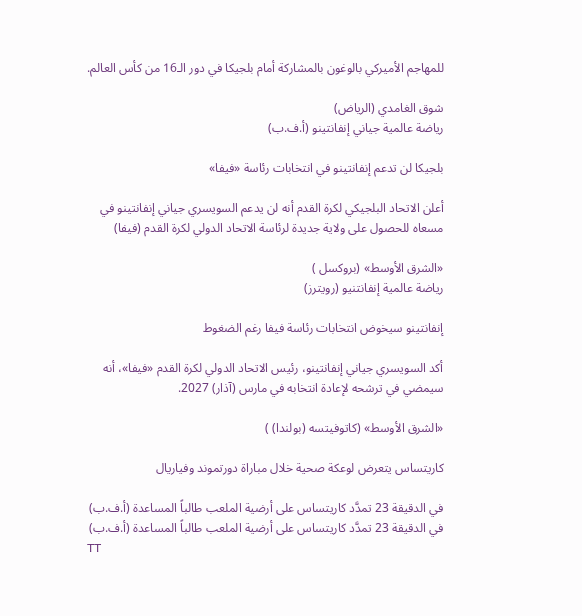للمهاجم الأميركي بالوغون بالمشاركة أمام بلجيكا في دور الـ16 من كأس العالم.

شوق الغامدي (الرياض)
رياضة عالمية جياني إنفانتينو (أ.ف.ب)

بلجيكا لن تدعم إنفانتينو في انتخابات رئاسة «فيفا»

أعلن الاتحاد البلجيكي لكرة القدم أنه لن يدعم السويسري جياني إنفانتينو في مسعاه للحصول على ولاية جديدة لرئاسة الاتحاد الدولي لكرة القدم (فيفا)

«الشرق الأوسط» (بروكسل )
رياضة عالمية إنفانتنيو (رويترز)

إنفانتينو سيخوض انتخابات رئاسة فيفا رغم الضغوط

أكد السويسري جياني إنفانتينو، رئيس الاتحاد الدولي لكرة القدم «فيفا»، أنه سيمضي في ترشحه لإعادة انتخابه في مارس (آذار) 2027.

«الشرق الأوسط» (كاتوفيتسه (بولندا) )

كاريتساس يتعرض لوعكة صحية خلال مباراة دورتموند وفياريال

في الدقيقة 23 تمدَّد كاريتساس على أرضية الملعب طالباً المساعدة (أ.ف.ب)
في الدقيقة 23 تمدَّد كاريتساس على أرضية الملعب طالباً المساعدة (أ.ف.ب)
TT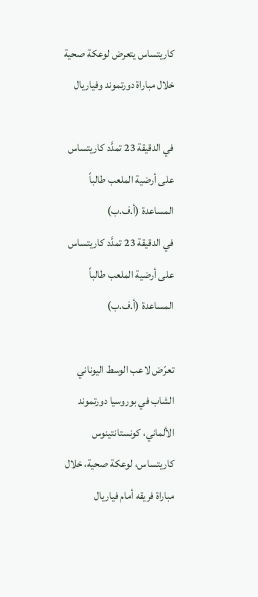كاريتساس يتعرض لوعكة صحية خلال مباراة دورتموند وفياريال

في الدقيقة 23 تمدَّد كاريتساس على أرضية الملعب طالباً المساعدة (أ.ف.ب)
في الدقيقة 23 تمدَّد كاريتساس على أرضية الملعب طالباً المساعدة (أ.ف.ب)

تعرّض لاعب الوسط اليوناني الشاب في بوروسيا دورتموند الألماني، كونستانتينوس كاريتساس، لوعكة صحية، خلال مباراة فريقه أمام فياريال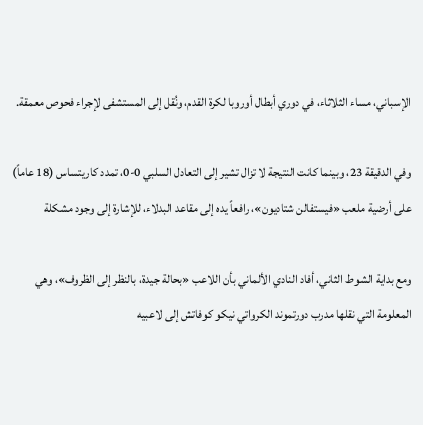الإسباني، مساء الثلاثاء، في دوري أبطال أوروبا لكرة القدم، ونُقل إلى المستشفى لإجراء فحوص معمقة.

وفي الدقيقة 23، وبينما كانت النتيجة لا تزال تشير إلى التعادل السلبي 0-0، تمدد كاريتساس (18 عاماً) على أرضية ملعب «فيستفالن شتاديون»، رافعاً يده إلى مقاعد البدلاء، للإشارة إلى وجود مشكلة

ومع بداية الشوط الثاني، أفاد النادي الألماني بأن اللاعب «بحالة جيدة، بالنظر إلى الظروف»، وهي المعلومة التي نقلها مدرب دورتموند الكرواتي نيكو كوفاتش إلى لاعبيه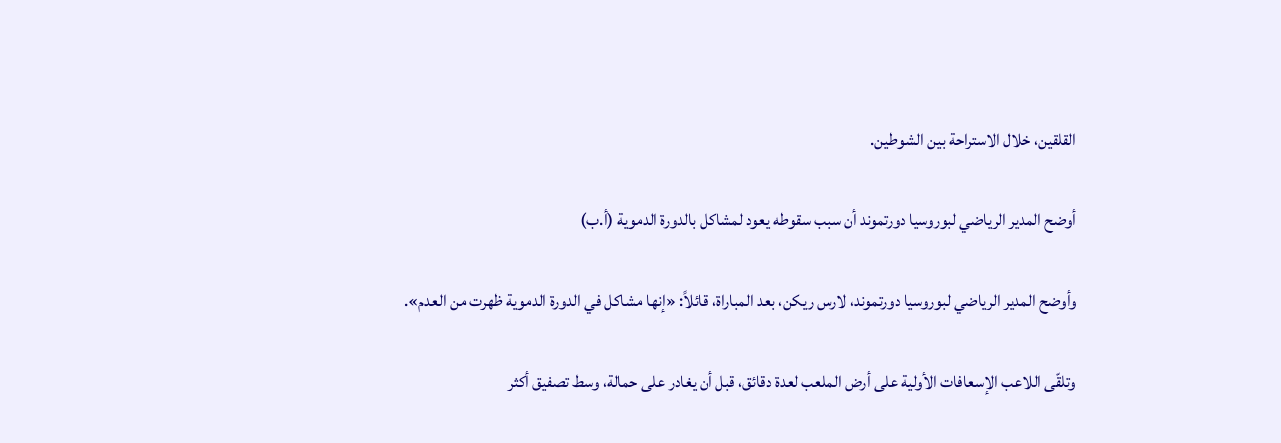القلقين، خلال الاستراحة بين الشوطين.

أوضح المدير الرياضي لبوروسيا دورتموند أن سبب سقوطه يعود لمشاكل بالدورة الدموية (أ.ب)

وأوضح المدير الرياضي لبوروسيا دورتموند، لارس ريكن، بعد المباراة، قائلاً: «إنها مشاكل في الدورة الدموية ظهرت من العدم».

وتلقّى اللاعب الإسعافات الأولية على أرض الملعب لعدة دقائق، قبل أن يغادر على حمالة، وسط تصفيق أكثر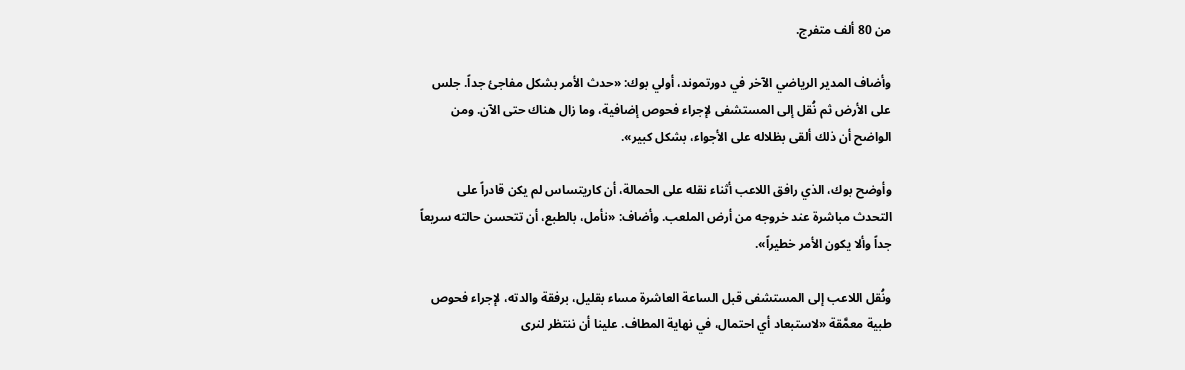من 80 ألف متفرج.

وأضاف المدير الرياضي الآخر في دورتموند، أولي بوك: «حدث الأمر بشكل مفاجئ جداً. جلس على الأرض ثم نُقل إلى المستشفى لإجراء فحوص إضافية، وما زال هناك حتى الآن. ومن الواضح أن ذلك ألقى بظلاله على الأجواء، بشكل كبير».

وأوضح بوك، الذي رافق اللاعب أثناء نقله على الحمالة، أن كاريتساس لم يكن قادراً على التحدث مباشرة عند خروجه من أرض الملعب. وأضاف: «نأمل، بالطبع، أن تتحسن حالته سريعاً جداً وألا يكون الأمر خطيراً».

ونُقل اللاعب إلى المستشفى قبل الساعة العاشرة مساء بقليل، برفقة والدته، لإجراء فحوص طبية معمَّقة «لاستبعاد أي احتمال، في نهاية المطاف. علينا أن ننتظر لنرى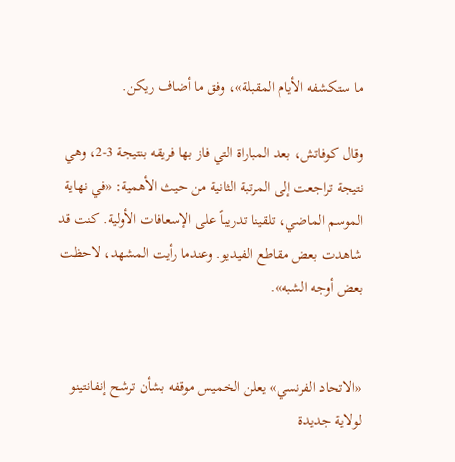ما ستكشفه الأيام المقبلة»، وفق ما أضاف ريكن.

وقال كوفاتش، بعد المباراة التي فاز بها فريقه بنتيجة 3-2، وهي نتيجة تراجعت إلى المرتبة الثانية من حيث الأهمية: «في نهاية الموسم الماضي، تلقينا تدريباً على الإسعافات الأولية. كنت قد شاهدت بعض مقاطع الفيديو. وعندما رأيت المشهد، لاحظت بعض أوجه الشبه».


«الاتحاد الفرنسي» يعلن الخميس موقفه بشأن ترشح إنفانتينو لولاية جديدة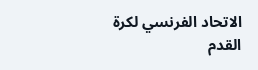الاتحاد الفرنسي لكرة القدم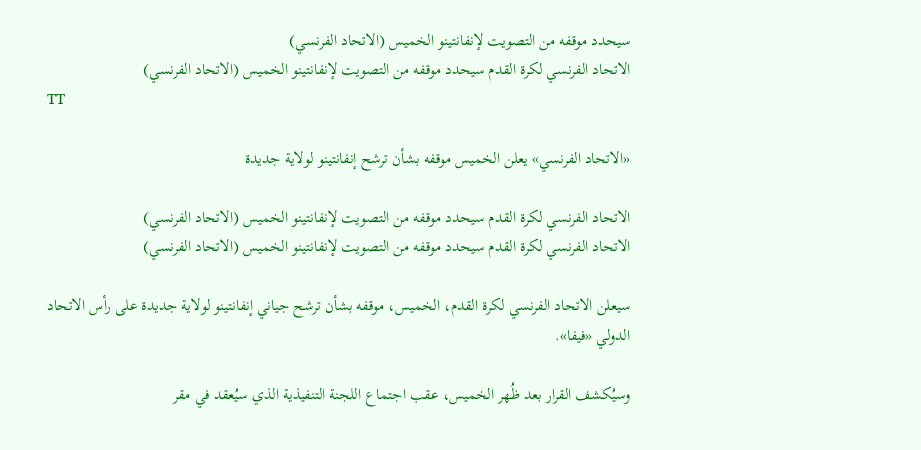سيحدد موقفه من التصويت لإنفانتينو الخميس (الاتحاد الفرنسي)
الاتحاد الفرنسي لكرة القدم سيحدد موقفه من التصويت لإنفانتينو الخميس (الاتحاد الفرنسي)
TT

«الاتحاد الفرنسي» يعلن الخميس موقفه بشأن ترشح إنفانتينو لولاية جديدة

الاتحاد الفرنسي لكرة القدم سيحدد موقفه من التصويت لإنفانتينو الخميس (الاتحاد الفرنسي)
الاتحاد الفرنسي لكرة القدم سيحدد موقفه من التصويت لإنفانتينو الخميس (الاتحاد الفرنسي)

سيعلن الاتحاد الفرنسي لكرة القدم، الخميس، موقفه بشأن ترشح جياني إنفانتينو لولاية جديدة على رأس الاتحاد الدولي «فيفا».

وسيُكشف القرار بعد ظُهر الخميس، عقب اجتماع اللجنة التنفيذية الذي سيُعقد في مقر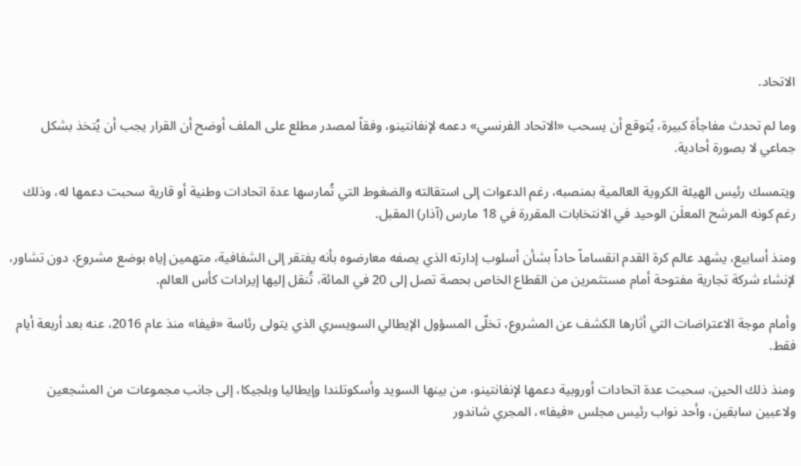الاتحاد.

وما لم تحدث مفاجأة كبيرة، يُتوقع أن يسحب «الاتحاد الفرنسي» دعمه لإنفانتينو، وفقاً لمصدر مطلع على الملف أوضح أن القرار يجب أن يُتخذ بشكل جماعي لا بصورة أحادية.

ويتمسك رئيس الهيئة الكروية العالمية بمنصبه، رغم الدعوات إلى استقالته والضغوط التي تُمارسها عدة اتحادات وطنية أو قارية سحبت دعمها له، وذلك رغم كونه المرشح المعلَن الوحيد في الانتخابات المقررة في 18 مارس (آذار) المقبل.

ومنذ أسابيع، يشهد عالم كرة القدم انقساماً حاداً بشأن أسلوب إدارته الذي يصفه معارضوه بأنه يفتقر إلى الشفافية، متهمين إياه بوضع مشروع، دون تشاور، لإنشاء شركة تجارية مفتوحة أمام مستثمرين من القطاع الخاص بحصة تصل إلى 20 في المائة، تُنقل إليها إيرادات كأس العالم.

وأمام موجة الاعتراضات التي أثارها الكشف عن المشروع، تخلّى المسؤول الإيطالي السويسري الذي يتولى رئاسة «فيفا» منذ عام 2016، عنه بعد أربعة أيام فقط.

ومنذ ذلك الحين، سحبت عدة اتحادات أوروبية دعمها لإنفانتينو، من بينها السويد وأسكوتلندا وإيطاليا وبلجيكا، إلى جانب مجموعات من المشجعين ولاعبين سابقين، وأحد نواب رئيس مجلس «فيفا»، المجري شاندور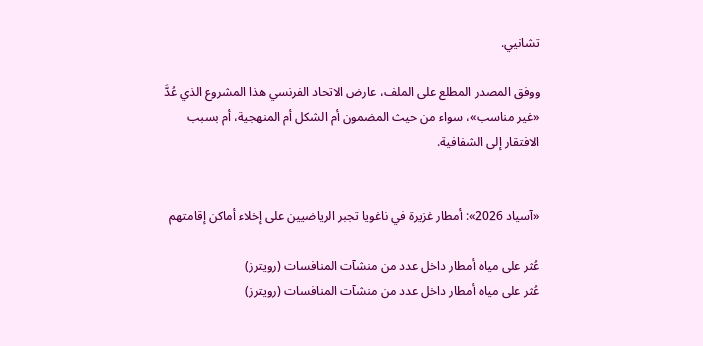تشانيي.

ووفق المصدر المطلع على الملف، عارض الاتحاد الفرنسي هذا المشروع الذي عُدَّ «غير مناسب»، سواء من حيث المضمون أم الشكل أم المنهجية، أم بسبب الافتقار إلى الشفافية.


«آسياد 2026»: أمطار غزيرة في ناغويا تجبر الرياضيين على إخلاء أماكن إقامتهم

عُثر على مياه أمطار داخل عدد من منشآت المنافسات (رويترز)
عُثر على مياه أمطار داخل عدد من منشآت المنافسات (رويترز)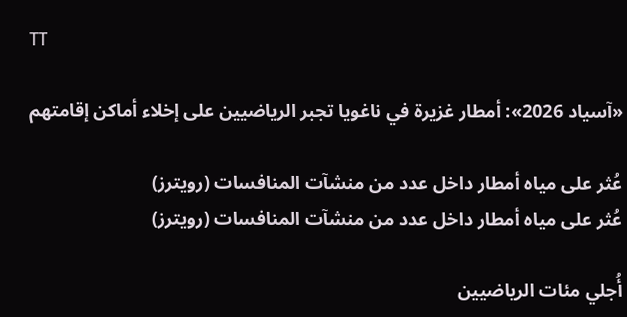TT

«آسياد 2026»: أمطار غزيرة في ناغويا تجبر الرياضيين على إخلاء أماكن إقامتهم

عُثر على مياه أمطار داخل عدد من منشآت المنافسات (رويترز)
عُثر على مياه أمطار داخل عدد من منشآت المنافسات (رويترز)

أُجلي مئات الرياضيين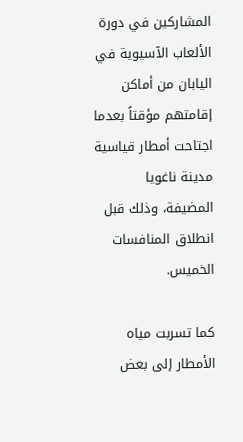المشاركين في دورة الألعاب الآسيوية في اليابان من أماكن إقامتهم مؤقتاً بعدما اجتاحت أمطار قياسية مدينة ناغويا المضيفة، وذلك قبل انطلاق المنافسات الخميس.

كما تسربت مياه الأمطار إلى بعض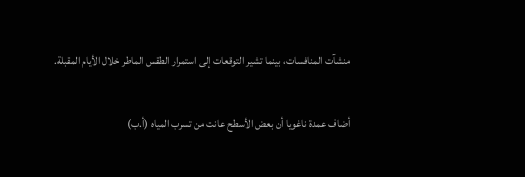منشآت المنافسات، بينما تشير التوقعات إلى استمرار الطقس الماطر خلال الأيام المقبلة.

أضاف عمدة ناغويا أن بعض الأسطح عانت من تسرب المياه (أ.ب)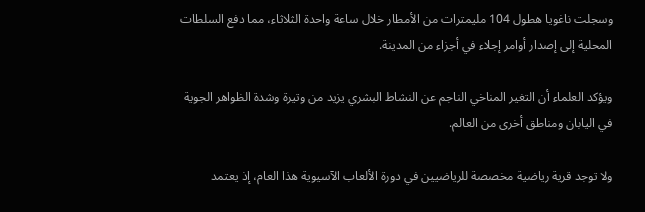وسجلت ناغويا هطول 104 مليمترات من الأمطار خلال ساعة واحدة الثلاثاء، مما دفع السلطات المحلية إلى إصدار أوامر إجلاء في أجزاء من المدينة.

ويؤكد العلماء أن التغير المناخي الناجم عن النشاط البشري يزيد من وتيرة وشدة الظواهر الجوية في اليابان ومناطق أخرى من العالم.

ولا توجد قرية رياضية مخصصة للرياضيين في دورة الألعاب الآسيوية هذا العام، إذ يعتمد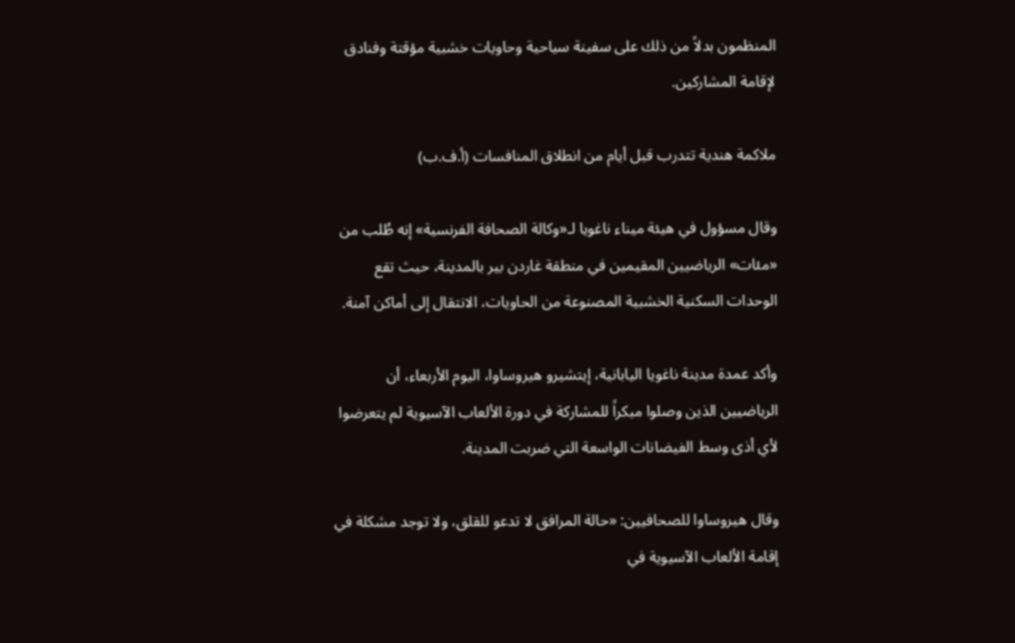المنظمون بدلاً من ذلك على سفينة سياحية وحاويات خشبية مؤقتة وفنادق لإقامة المشاركين.

ملاكمة هندية تتدرب قبل أيام من انطلاق المنافسات (أ.ف.ب)

وقال مسؤول في هيئة ميناء ناغويا لـ«وكالة الصحافة الفرنسية» إنه طُلب من «مئات» الرياضيين المقيمين في منطقة غاردن بير بالمدينة، حيث تقع الوحدات السكنية الخشبية المصنوعة من الحاويات، الانتقال إلى أماكن آمنة.

وأكد عمدة مدينة ناغويا اليابانية، إيتشيرو هيروساوا، اليوم الأربعاء، أن الرياضيين الذين وصلوا مبكراً للمشاركة في دورة الألعاب الآسيوية لم يتعرضوا لأي أذى وسط الفيضانات الواسعة التي ضربت المدينة.

وقال هيروساوا للصحافيين: «حالة المرافق لا تدعو للقلق، ولا توجد مشكلة في إقامة الألعاب الآسيوية في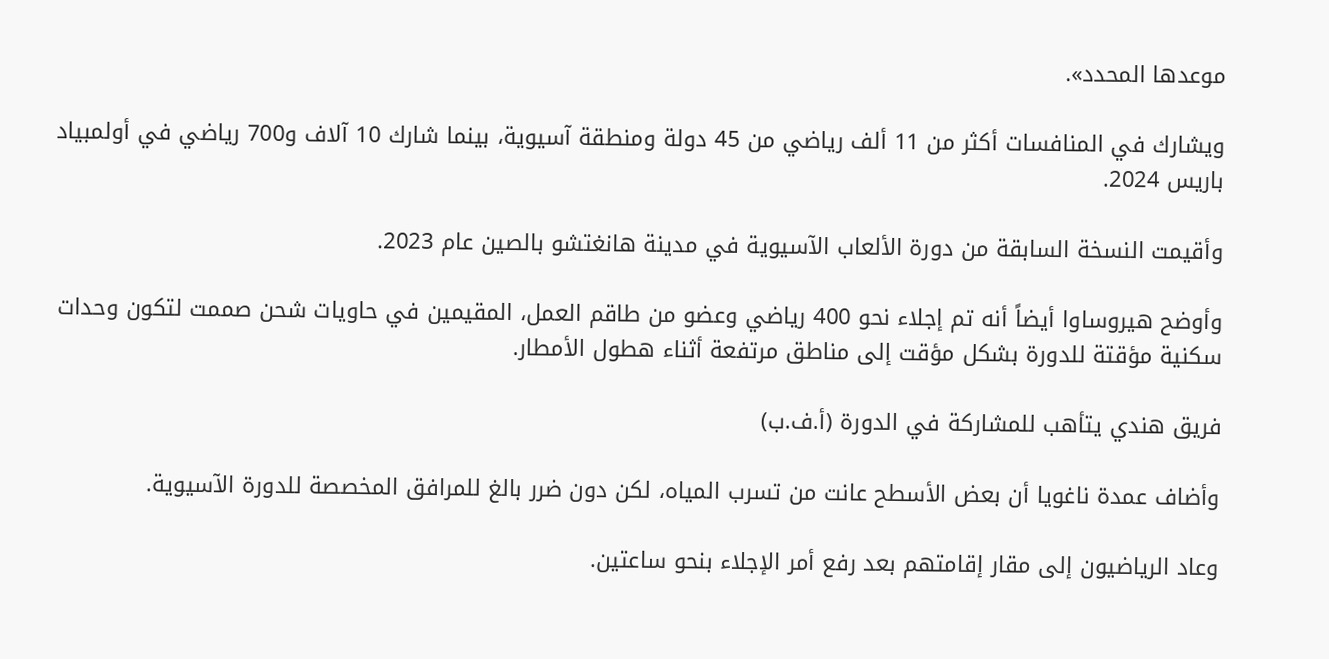موعدها المحدد».

ويشارك في المنافسات أكثر من 11 ألف رياضي من 45 دولة ومنطقة آسيوية، بينما شارك 10 آلاف و700 رياضي في أولمبياد باريس 2024.

وأقيمت النسخة السابقة من دورة الألعاب الآسيوية في مدينة هانغتشو بالصين عام 2023.

وأوضح هيروساوا أيضاً أنه تم إجلاء نحو 400 رياضي وعضو من طاقم العمل، المقيمين في حاويات شحن صممت لتكون وحدات سكنية مؤقتة للدورة بشكل مؤقت إلى مناطق مرتفعة أثناء هطول الأمطار.

فريق هندي يتأهب للمشاركة في الدورة (أ.ف.ب)

وأضاف عمدة ناغويا أن بعض الأسطح عانت من تسرب المياه، لكن دون ضرر بالغ للمرافق المخصصة للدورة الآسيوية.

وعاد الرياضيون إلى مقار إقامتهم بعد رفع أمر الإجلاء بنحو ساعتين.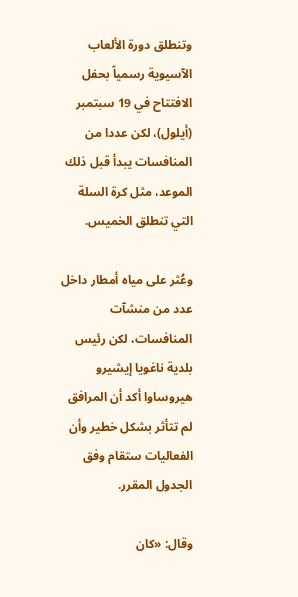وتنطلق دورة الألعاب الآسيوية رسمياً بحفل الافتتاح في 19 سبتمبر (أيلول)، لكن عددا من المنافسات يبدأ قبل ذلك الموعد، مثل كرة السلة التي تنطلق الخميس.

وعُثر على مياه أمطار داخل عدد من منشآت المنافسات، لكن رئيس بلدية ناغويا إيشيرو هيروساوا أكد أن المرافق لم تتأثر بشكل خطير وأن الفعاليات ستقام وفق الجدول المقرر.

وقال: «كان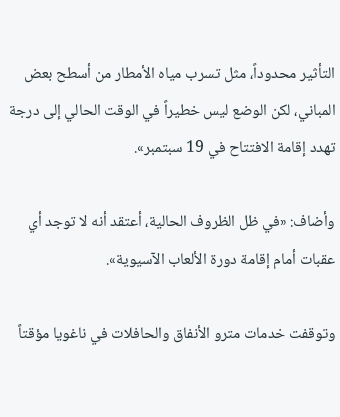التأثير محدوداً، مثل تسرب مياه الأمطار من أسطح بعض المباني، لكن الوضع ليس خطيراً في الوقت الحالي إلى درجة تهدد إقامة الافتتاح في 19 سبتمبر».

وأضاف: «في ظل الظروف الحالية، أعتقد أنه لا توجد أي عقبات أمام إقامة دورة الألعاب الآسيوية».

وتوقفت خدمات مترو الأنفاق والحافلات في ناغويا مؤقتاً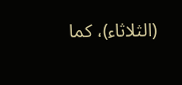(الثلاثاء)، كما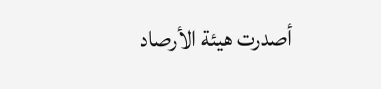أصدرت هيئة الأرصاد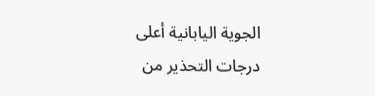الجوية اليابانية أعلى درجات التحذير من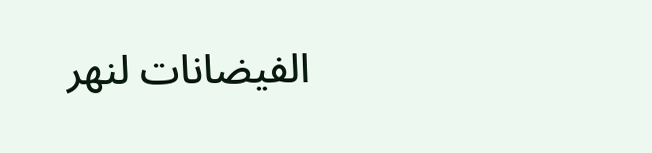الفيضانات لنهر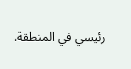رئيسي في المنطقة.